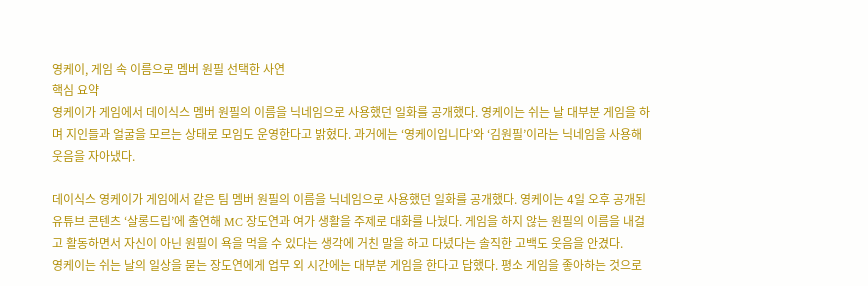영케이, 게임 속 이름으로 멤버 원필 선택한 사연
핵심 요약
영케이가 게임에서 데이식스 멤버 원필의 이름을 닉네임으로 사용했던 일화를 공개했다. 영케이는 쉬는 날 대부분 게임을 하며 지인들과 얼굴을 모르는 상태로 모임도 운영한다고 밝혔다. 과거에는 ‘영케이입니다’와 ‘김원필’이라는 닉네임을 사용해 웃음을 자아냈다.

데이식스 영케이가 게임에서 같은 팀 멤버 원필의 이름을 닉네임으로 사용했던 일화를 공개했다. 영케이는 4일 오후 공개된 유튜브 콘텐츠 ‘살롱드립’에 출연해 MC 장도연과 여가 생활을 주제로 대화를 나눴다. 게임을 하지 않는 원필의 이름을 내걸고 활동하면서 자신이 아닌 원필이 욕을 먹을 수 있다는 생각에 거친 말을 하고 다녔다는 솔직한 고백도 웃음을 안겼다.
영케이는 쉬는 날의 일상을 묻는 장도연에게 업무 외 시간에는 대부분 게임을 한다고 답했다. 평소 게임을 좋아하는 것으로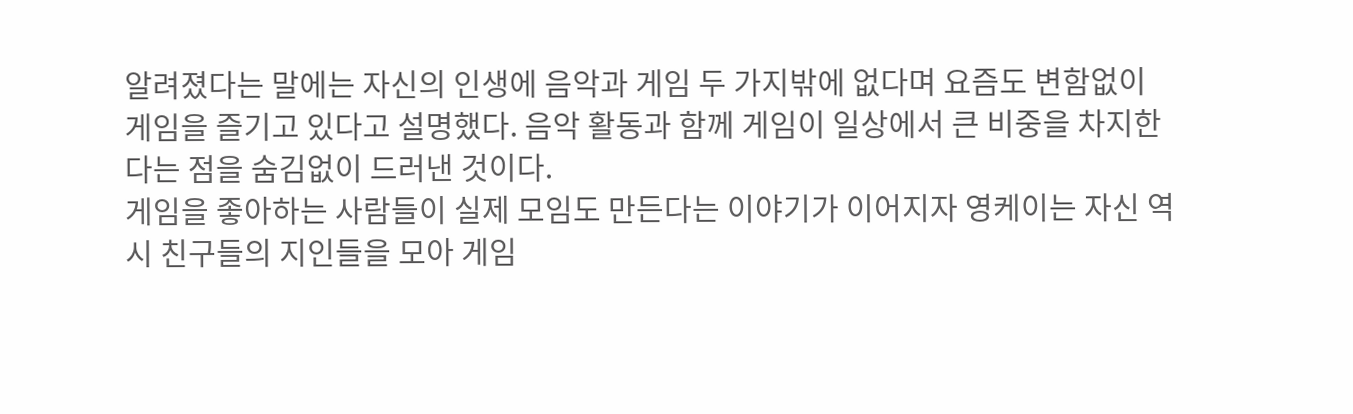알려졌다는 말에는 자신의 인생에 음악과 게임 두 가지밖에 없다며 요즘도 변함없이 게임을 즐기고 있다고 설명했다. 음악 활동과 함께 게임이 일상에서 큰 비중을 차지한다는 점을 숨김없이 드러낸 것이다.
게임을 좋아하는 사람들이 실제 모임도 만든다는 이야기가 이어지자 영케이는 자신 역시 친구들의 지인들을 모아 게임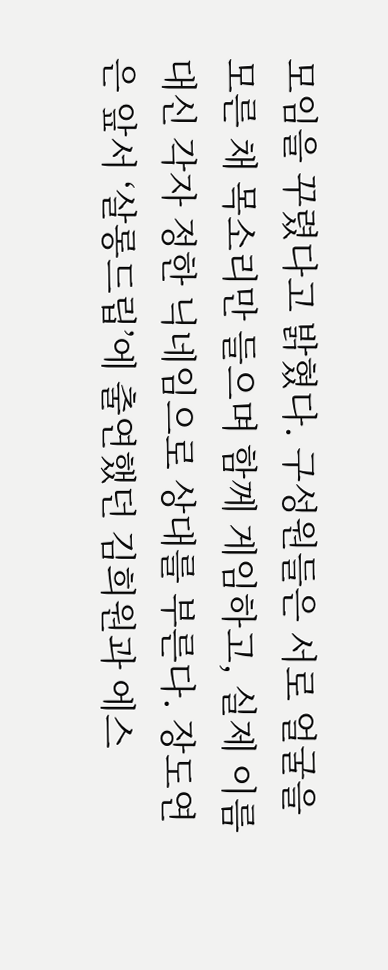모임을 꾸렸다고 밝혔다. 구성원들은 서로 얼굴을 모른 채 목소리만 들으며 함께 게임하고, 실제 이름 대신 각자 정한 닉네임으로 상대를 부른다. 장도연은 앞서 ‘살롱드립’에 출연했던 김희원과 에스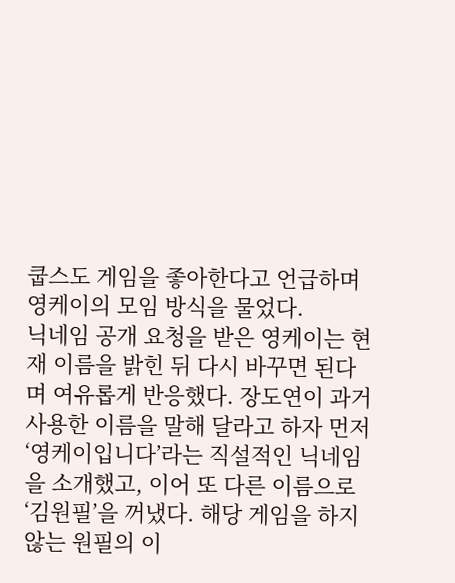쿱스도 게임을 좋아한다고 언급하며 영케이의 모임 방식을 물었다.
닉네임 공개 요청을 받은 영케이는 현재 이름을 밝힌 뒤 다시 바꾸면 된다며 여유롭게 반응했다. 장도연이 과거 사용한 이름을 말해 달라고 하자 먼저 ‘영케이입니다’라는 직설적인 닉네임을 소개했고, 이어 또 다른 이름으로 ‘김원필’을 꺼냈다. 해당 게임을 하지 않는 원필의 이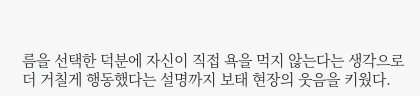름을 선택한 덕분에 자신이 직접 욕을 먹지 않는다는 생각으로 더 거칠게 행동했다는 설명까지 보태 현장의 웃음을 키웠다.